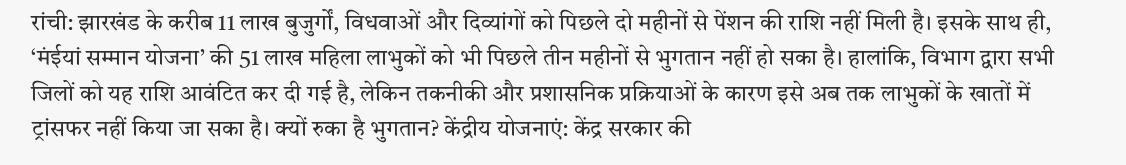रांची: झारखंड के करीब 11 लाख बुजुर्गों, विधवाओं और दिव्यांगों को पिछले दो महीनों से पेंशन की राशि नहीं मिली है। इसके साथ ही, ‘मंईयां सम्मान योजना’ की 51 लाख महिला लाभुकों को भी पिछले तीन महीनों से भुगतान नहीं हो सका है। हालांकि, विभाग द्वारा सभी जिलों को यह राशि आवंटित कर दी गई है, लेकिन तकनीकी और प्रशासनिक प्रक्रियाओं के कारण इसे अब तक लाभुकों के खातों में ट्रांसफर नहीं किया जा सका है। क्यों रुका है भुगतान? केंद्रीय योजनाएं: केंद्र सरकार की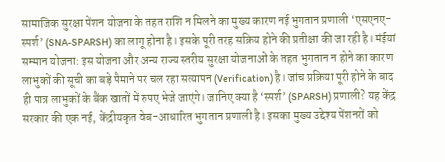सामाजिक सुरक्षा पेंशन योजना के तहत राशि न मिलने का मुख्य कारण नई भुगतान प्रणाली ‘एसएनए-स्पर्श’ (SNA-SPARSH) का लागू होना है। इसके पूरी तरह सक्रिय होने की प्रतीक्षा की जा रही है। मंईयां सम्मान योजना: इस योजना और अन्य राज्य स्तरीय सुरक्षा योजनाओं के तहत भुगतान न होने का कारण लाभुकों की सूची का बड़े पैमाने पर चल रहा सत्यापन (Verification) है। जांच प्रक्रिया पूरी होने के बाद ही पात्र लाभुकों के बैंक खातों में रुपए भेजे जाएंगे। जानिए क्या है ‘स्पर्श’ (SPARSH) प्रणाली? यह केंद्र सरकार की एक नई, केंद्रीयकृत वेब-आधारित भुगतान प्रणाली है। इसका मुख्य उद्देश्य पेंशनरों को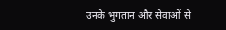उनके भुगतान और सेवाओं से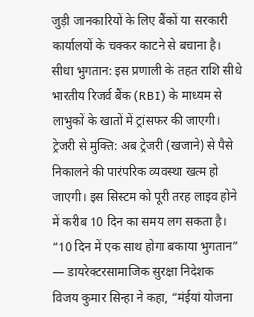जुड़ी जानकारियों के लिए बैंकों या सरकारी कार्यालयों के चक्कर काटने से बचाना है। सीधा भुगतान: इस प्रणाली के तहत राशि सीधे भारतीय रिजर्व बैंक (RBI) के माध्यम से लाभुकों के खातों में ट्रांसफर की जाएगी। ट्रेजरी से मुक्ति: अब ट्रेजरी (खजाने) से पैसे निकालने की पारंपरिक व्यवस्था खत्म हो जाएगी। इस सिस्टम को पूरी तरह लाइव होने में करीब 10 दिन का समय लग सकता है। “10 दिन में एक साथ होगा बकाया भुगतान” — डायरेक्टरसामाजिक सुरक्षा निदेशक विजय कुमार सिन्हा ने कहा, “मंईयां योजना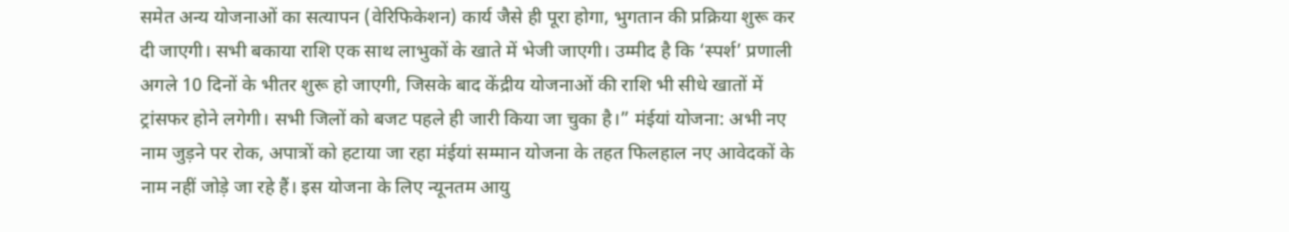समेत अन्य योजनाओं का सत्यापन (वेरिफिकेशन) कार्य जैसे ही पूरा होगा, भुगतान की प्रक्रिया शुरू कर दी जाएगी। सभी बकाया राशि एक साथ लाभुकों के खाते में भेजी जाएगी। उम्मीद है कि ‘स्पर्श’ प्रणाली अगले 10 दिनों के भीतर शुरू हो जाएगी, जिसके बाद केंद्रीय योजनाओं की राशि भी सीधे खातों में ट्रांसफर होने लगेगी। सभी जिलों को बजट पहले ही जारी किया जा चुका है।” मंईयां योजना: अभी नए नाम जुड़ने पर रोक, अपात्रों को हटाया जा रहा मंईयां सम्मान योजना के तहत फिलहाल नए आवेदकों के नाम नहीं जोड़े जा रहे हैं। इस योजना के लिए न्यूनतम आयु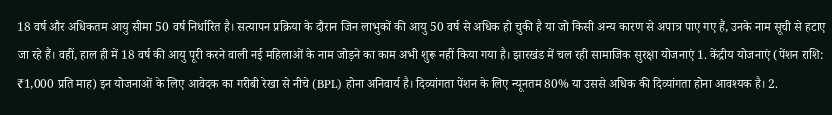18 वर्ष और अधिकतम आयु सीमा 50 वर्ष निर्धारित है। सत्यापन प्रक्रिया के दौरान जिन लाभुकों की आयु 50 वर्ष से अधिक हो चुकी है या जो किसी अन्य कारण से अपात्र पाए गए हैं, उनके नाम सूची से हटाए जा रहे हैं। वहीं, हाल ही में 18 वर्ष की आयु पूरी करने वाली नई महिलाओं के नाम जोड़ने का काम अभी शुरू नहीं किया गया है। झारखंड में चल रही सामाजिक सुरक्षा योजनाएं 1. केंद्रीय योजनाएं (पेंशन राशि: ₹1,000 प्रति माह) इन योजनाओं के लिए आवेदक का गरीबी रेखा से नीचे (BPL) होना अनिवार्य है। दिव्यांगता पेंशन के लिए न्यूनतम 80% या उससे अधिक की दिव्यांगता होना आवश्यक है। 2.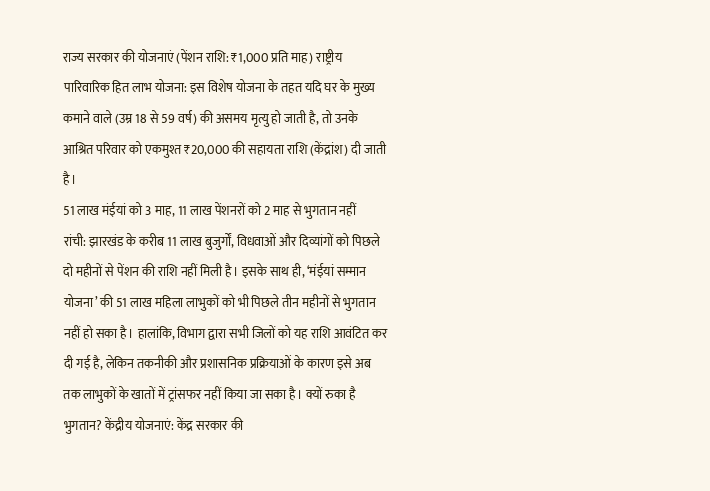राज्य सरकार की योजनाएं (पेंशन राशि: ₹1,000 प्रति माह) राष्ट्रीय पारिवारिक हित लाभ योजना: इस विशेष योजना के तहत यदि घर के मुख्य कमाने वाले (उम्र 18 से 59 वर्ष) की असमय मृत्यु हो जाती है, तो उनके आश्रित परिवार को एकमुश्त ₹20,000 की सहायता राशि (केंद्रांश) दी जाती है।
51 लाख मंईयां को 3 माह, 11 लाख पेंशनरों को 2 माह से भुगतान नहीं
रांची: झारखंड के करीब 11 लाख बुजुर्गों, विधवाओं और दिव्यांगों को पिछले दो महीनों से पेंशन की राशि नहीं मिली है। इसके साथ ही, ‘मंईयां सम्मान योजना’ की 51 लाख महिला लाभुकों को भी पिछले तीन महीनों से भुगतान नहीं हो सका है। हालांकि, विभाग द्वारा सभी जिलों को यह राशि आवंटित कर दी गई है, लेकिन तकनीकी और प्रशासनिक प्रक्रियाओं के कारण इसे अब तक लाभुकों के खातों में ट्रांसफर नहीं किया जा सका है। क्यों रुका है भुगतान? केंद्रीय योजनाएं: केंद्र सरकार की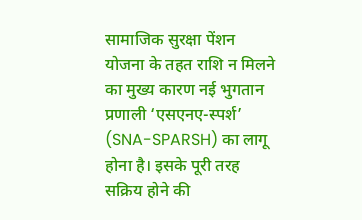सामाजिक सुरक्षा पेंशन योजना के तहत राशि न मिलने का मुख्य कारण नई भुगतान प्रणाली ‘एसएनए-स्पर्श’ (SNA-SPARSH) का लागू होना है। इसके पूरी तरह सक्रिय होने की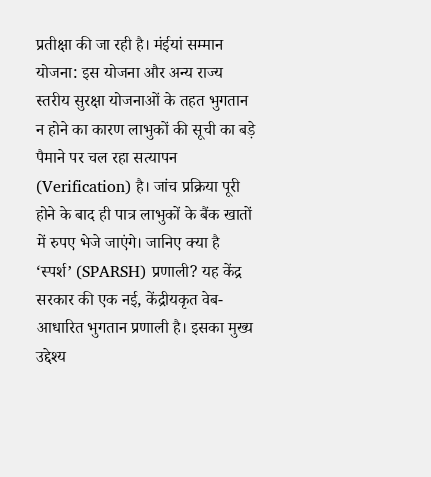प्रतीक्षा की जा रही है। मंईयां सम्मान योजना: इस योजना और अन्य राज्य स्तरीय सुरक्षा योजनाओं के तहत भुगतान न होने का कारण लाभुकों की सूची का बड़े पैमाने पर चल रहा सत्यापन (Verification) है। जांच प्रक्रिया पूरी होने के बाद ही पात्र लाभुकों के बैंक खातों में रुपए भेजे जाएंगे। जानिए क्या है ‘स्पर्श’ (SPARSH) प्रणाली? यह केंद्र सरकार की एक नई, केंद्रीयकृत वेब-आधारित भुगतान प्रणाली है। इसका मुख्य उद्देश्य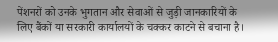पेंशनरों को उनके भुगतान और सेवाओं से जुड़ी जानकारियों के लिए बैंकों या सरकारी कार्यालयों के चक्कर काटने से बचाना है।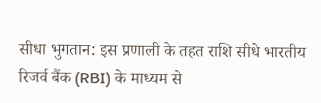सीधा भुगतान: इस प्रणाली के तहत राशि सीधे भारतीय रिजर्व बैंक (RBI) के माध्यम से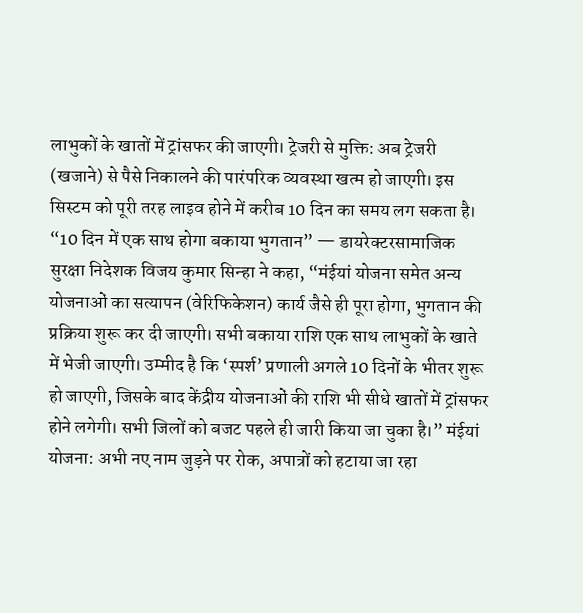लाभुकों के खातों में ट्रांसफर की जाएगी। ट्रेजरी से मुक्ति: अब ट्रेजरी (खजाने) से पैसे निकालने की पारंपरिक व्यवस्था खत्म हो जाएगी। इस सिस्टम को पूरी तरह लाइव होने में करीब 10 दिन का समय लग सकता है। “10 दिन में एक साथ होगा बकाया भुगतान” — डायरेक्टरसामाजिक सुरक्षा निदेशक विजय कुमार सिन्हा ने कहा, “मंईयां योजना समेत अन्य योजनाओं का सत्यापन (वेरिफिकेशन) कार्य जैसे ही पूरा होगा, भुगतान की प्रक्रिया शुरू कर दी जाएगी। सभी बकाया राशि एक साथ लाभुकों के खाते में भेजी जाएगी। उम्मीद है कि ‘स्पर्श’ प्रणाली अगले 10 दिनों के भीतर शुरू हो जाएगी, जिसके बाद केंद्रीय योजनाओं की राशि भी सीधे खातों में ट्रांसफर होने लगेगी। सभी जिलों को बजट पहले ही जारी किया जा चुका है।” मंईयां योजना: अभी नए नाम जुड़ने पर रोक, अपात्रों को हटाया जा रहा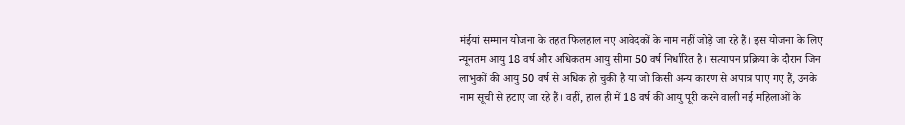मंईयां सम्मान योजना के तहत फिलहाल नए आवेदकों के नाम नहीं जोड़े जा रहे हैं। इस योजना के लिए न्यूनतम आयु 18 वर्ष और अधिकतम आयु सीमा 50 वर्ष निर्धारित है। सत्यापन प्रक्रिया के दौरान जिन लाभुकों की आयु 50 वर्ष से अधिक हो चुकी है या जो किसी अन्य कारण से अपात्र पाए गए हैं, उनके नाम सूची से हटाए जा रहे हैं। वहीं, हाल ही में 18 वर्ष की आयु पूरी करने वाली नई महिलाओं के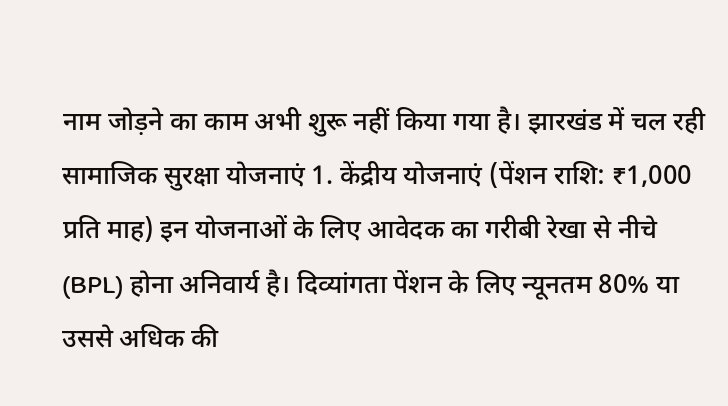नाम जोड़ने का काम अभी शुरू नहीं किया गया है। झारखंड में चल रही सामाजिक सुरक्षा योजनाएं 1. केंद्रीय योजनाएं (पेंशन राशि: ₹1,000 प्रति माह) इन योजनाओं के लिए आवेदक का गरीबी रेखा से नीचे (BPL) होना अनिवार्य है। दिव्यांगता पेंशन के लिए न्यूनतम 80% या उससे अधिक की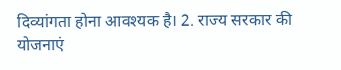दिव्यांगता होना आवश्यक है। 2. राज्य सरकार की योजनाएं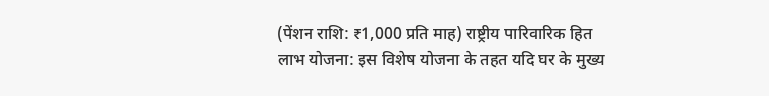(पेंशन राशि: ₹1,000 प्रति माह) राष्ट्रीय पारिवारिक हित लाभ योजना: इस विशेष योजना के तहत यदि घर के मुख्य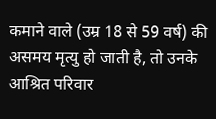कमाने वाले (उम्र 18 से 59 वर्ष) की असमय मृत्यु हो जाती है, तो उनके आश्रित परिवार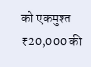को एकमुश्त ₹20,000 की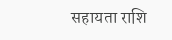सहायता राशि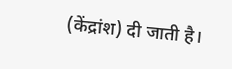(केंद्रांश) दी जाती है।